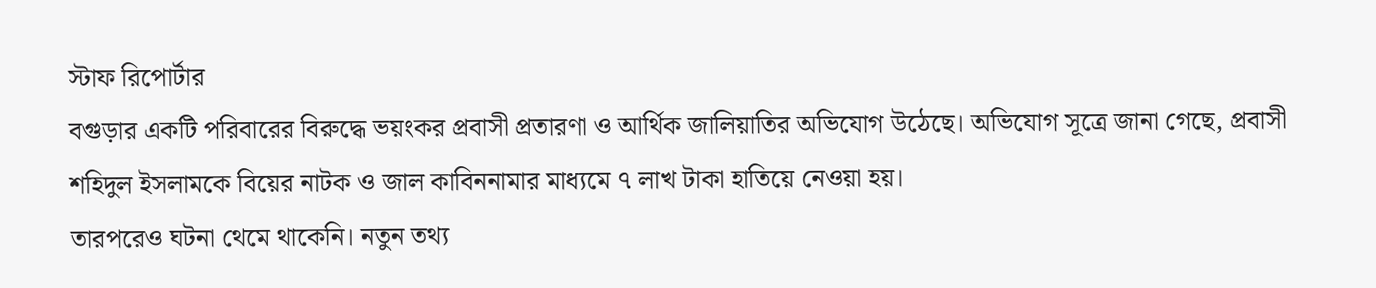স্টাফ রিপোর্টার
বগুড়ার একটি পরিবারের বিরুদ্ধে ভয়ংকর প্রবাসী প্রতারণা ও আর্থিক জালিয়াতির অভিযোগ উঠেছে। অভিযোগ সূত্রে জানা গেছে, প্রবাসী শহিদুল ইসলামকে বিয়ের নাটক ও জাল কাবিননামার মাধ্যমে ৭ লাখ টাকা হাতিয়ে নেওয়া হয়।
তারপরেও ঘটনা থেমে থাকেনি। নতুন তথ্য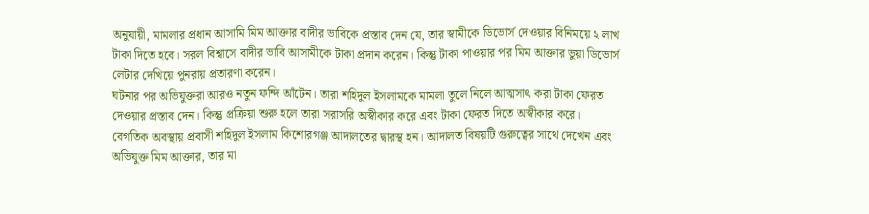অনুযায়ী, মামলার প্রধান আসামি মিম আক্তার বাদীর ভাবিকে প্রস্তাব দেন যে, তার স্বামীকে ডিভোর্স দেওয়ার বিনিময়ে ২ লাখ টাকা দিতে হবে। সরল বিশ্বাসে বাদীর ভাবি আসামীকে টাকা প্রদান করেন। কিন্তু টাকা পাওয়ার পর মিম আক্তার ভুয়া ডিভোর্স লেটার দেখিয়ে পুনরায় প্রতারণা করেন।
ঘটনার পর অভিযুক্তরা আরও নতুন ফন্দি আঁটেন। তারা শহিদুল ইসলামকে মামলা তুলে নিলে আত্মসাৎ করা টাকা ফেরত দেওয়ার প্রস্তাব দেন। কিন্তু প্রক্রিয়া শুরু হলে তারা সরাসরি অস্বীকার করে এবং টাকা ফেরত দিতে অস্বীকার করে।
বেগতিক অবস্থায় প্রবাসী শহিদুল ইসলাম কিশোরগঞ্জ আদালতের দ্বারস্থ হন। আদালত বিষয়টি গুরুত্বের সাথে দেখেন এবং অভিযুক্ত মিম আক্তার, তার মা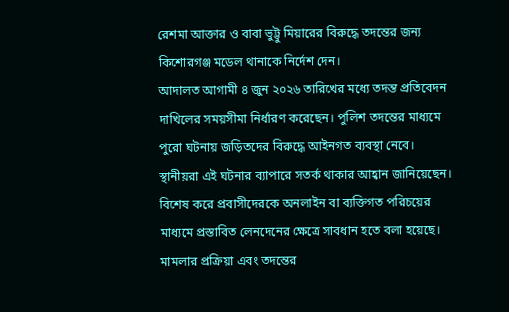রেশমা আক্তার ও বাবা ভুট্টু মিয়ারের বিরুদ্ধে তদন্তের জন্য কিশোরগঞ্জ মডেল থানাকে নির্দেশ দেন।
আদালত আগামী ৪ জুন ২০২৬ তারিখের মধ্যে তদন্ত প্রতিবেদন দাখিলের সময়সীমা নির্ধারণ করেছেন। পুলিশ তদন্তের মাধ্যমে পুরো ঘটনায় জড়িতদের বিরুদ্ধে আইনগত ব্যবস্থা নেবে।
স্থানীয়রা এই ঘটনার ব্যাপারে সতর্ক থাকার আহ্বান জানিয়েছেন। বিশেষ করে প্রবাসীদেরকে অনলাইন বা ব্যক্তিগত পরিচয়ের মাধ্যমে প্রস্তাবিত লেনদেনের ক্ষেত্রে সাবধান হতে বলা হয়েছে।
মামলার প্রক্রিয়া এবং তদন্তের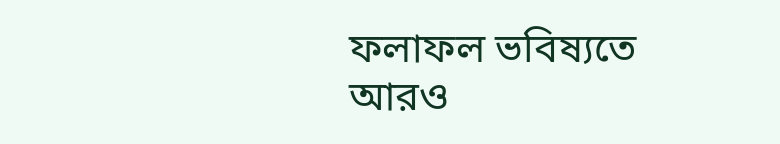ফলাফল ভবিষ্যতে আরও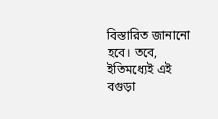বিস্তারিত জানানো হবে। তবে, ইতিমধ্যেই এই বগুড়া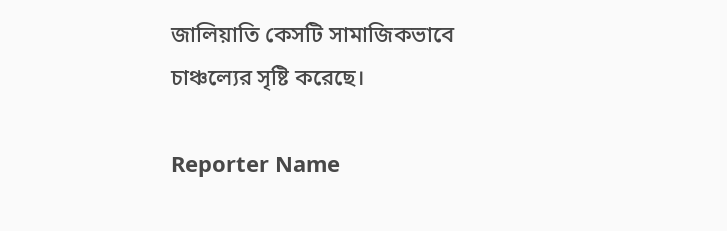জালিয়াতি কেসটি সামাজিকভাবে চাঞ্চল্যের সৃষ্টি করেছে।

Reporter Name